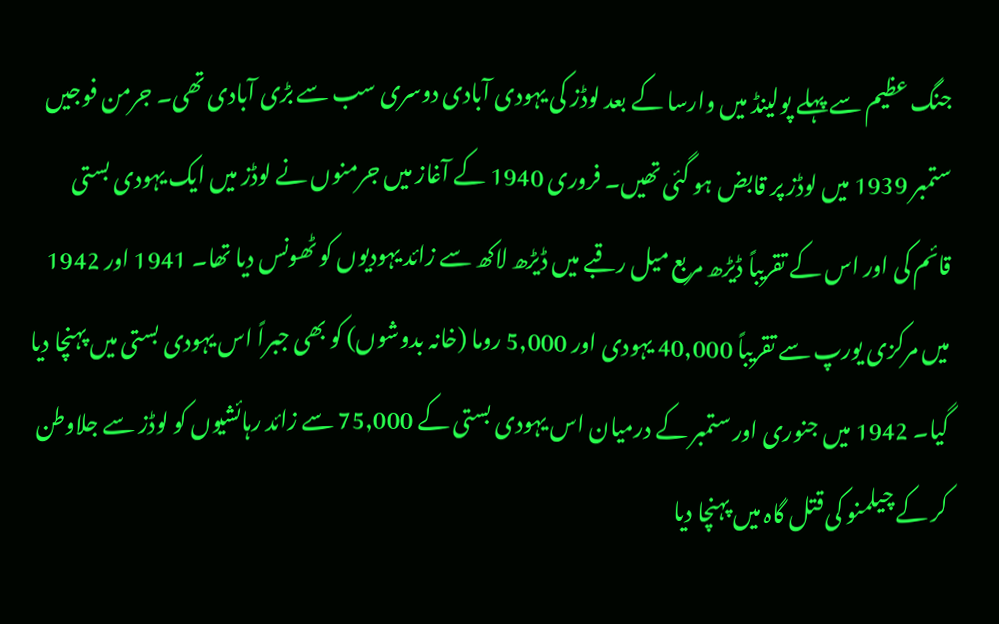جنگ عظیم سے پہلے پولینڈ میں وارسا کے بعد لوڈز کی یہودی آبادی دوسری سب سے بڑی آبادی تھی۔ جرمن فوجیں ستمبر 1939 میں لوڈز پر قابض ہو گئی تھیں۔ فروری 1940 کے آغاز میں جرمنوں نے لوڈز میں ایک یہودی بستی قائم کی اور اس کے تقریباً ڈیڑھ مربع میل رقبے میں ڈیڑھ لاکھ سے زائد یہودیوں کو ٹھونس دیا تھا۔ 1941 اور 1942 میں مرکزی یورپ سے تقریباً 40,000 یہودی اور 5,000 روما (خانہ بدوشوں) کو بھی جبراً اس یہودی بستی میں پہنچا دیا گیا۔ 1942 میں جنوری اور ستمبر کے درمیان اس یہودی بستی کے 75,000 سے زائد رہائشیوں کو لوڈز سے جلاوطن کر کے چیلمنو کی قتل گاہ میں پہنچا دیا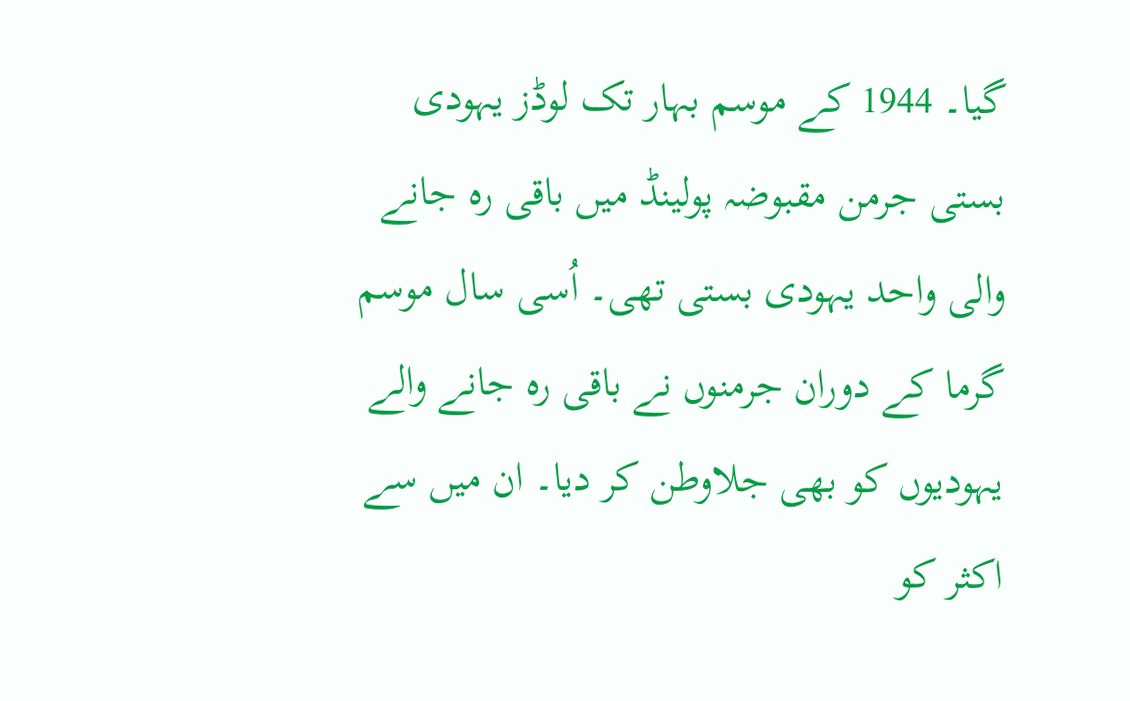گیا۔ 1944 کے موسم بہار تک لوڈز یہودی بستی جرمن مقبوضہ پولینڈ میں باقی رہ جانے والی واحد یہودی بستی تھی۔ اُسی سال موسم گرما کے دوران جرمنوں نے باقی رہ جانے والے یہودیوں کو بھی جلاوطن کر دیا۔ ان میں سے اکثر کو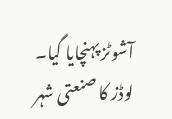آشوٹز پہنچایا گیا۔
لوڈز کا صنعتی شہر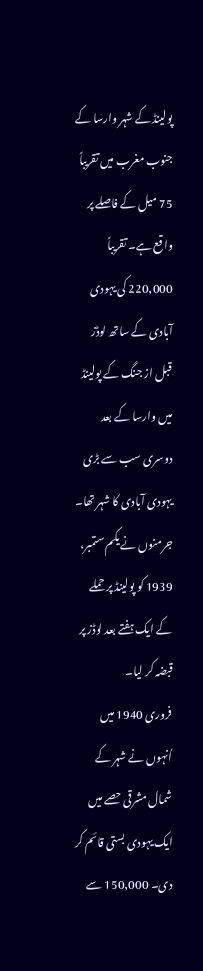پولینڈ کے شہر وارسا کے جنوب مغرب میں تقریباً 75 میل کے فاصلے پر واقع ہے۔ تقریباً 220,000 کی یہودی آبادی کے ساتھ لوڈز قبل از جنگ کے پولینڈ میں وارسا کے بعد دوسری سب سے بڑی یہودی آبادی کا شہر تھا۔
جرمنوں نے یکم ستمبر، 1939 کو پولینڈ پر حملے کے ایک ہفتے بعد لوڈز پر قبضہ کر لیا۔
فروری 1940 میں اُنہوں نے شہر کے شمال مشرقی حصے میں ایک یہودی بستی قائم کر دی۔ 150,000 سے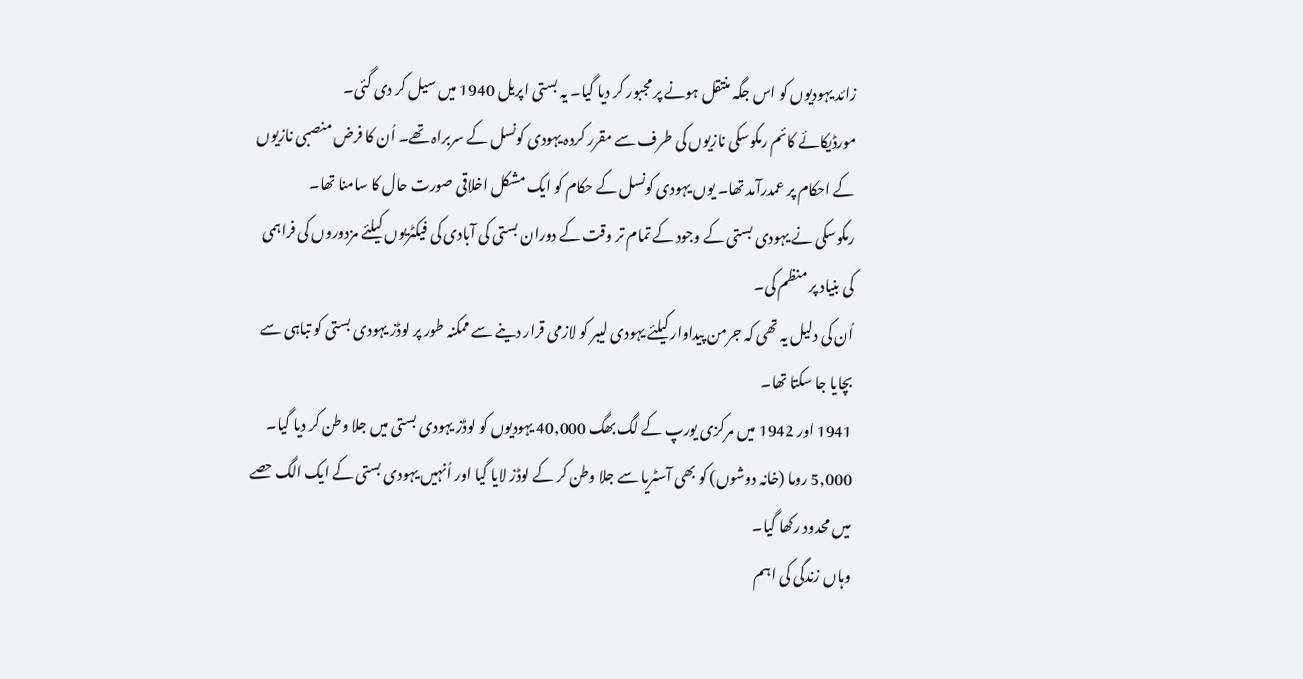زائد یہودیوں کو اس جگہ منتقل ہونے پر مجبور کر دیا گیا۔ یہ بستی اپریل 1940 میں سیل کر دی گئی۔
مورڈیکائے کائم رمکوسکی نازیوں کی طرف سے مقرر کردہ یہودی کونسل کے سربراہ تھے۔ اُن کا فرض منصبی نازیوں کے احکام پر عمدرآمد تھا۔ یوں یہودی کونسل کے حکام کو ایک مشکل اخلاقی صورت حال کا سامنا تھا۔
رمکوسکی نے یہودی بستی کے وجود کے تمام تر وقت کے دوران بستی کی آبادی کی فیکٹریوں کیلئے مزدوروں کی فراہمی کی بنیاد پر منظم کی۔
اُن کی دلیل یہ تھی کہ جرمن پیداوار کیلئے یہودی لیبر کو لازمی قرار دینے سے ممکنہ طور پر لوڈز یہودی بستی کو تباہی سے بچایا جا سکتا تھا۔
1941 اور 1942 میں مرکزی یورپ کے لگ بھگ 40,000 یہودیوں کو لوڈز یہودی بستی میں جلا وطن کر دیا گیا۔ 5,000 روما (خانہ دوشوں) کو بھی آسٹریا سے جلا وطن کر کے لوڈز لایا گیا اور اُنہیں یہودی بستی کے ایک الگ حصے میں محدود رکھا گیا۔
وہاں زندگی کی اہم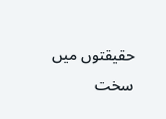حقیقتوں میں سخت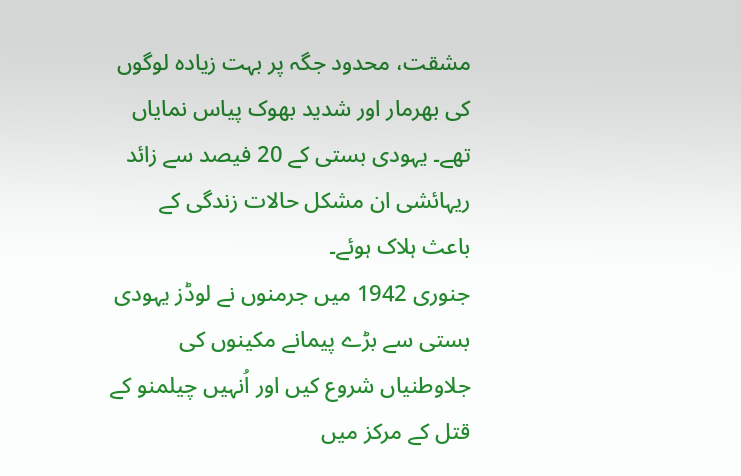مشقت، محدود جگہ پر بہت زیادہ لوگوں کی بھرمار اور شدید بھوک پیاس نمایاں تھے۔ یہودی بستی کے 20 فیصد سے زائد ریہائشی ان مشکل حالات زندگی کے باعث ہلاک ہوئے۔
جنوری 1942 میں جرمنوں نے لوڈز یہودی بستی سے بڑے پیمانے مکینوں کی جلاوطنیاں شروع کیں اور اُنہیں چیلمنو کے قتل کے مرکز میں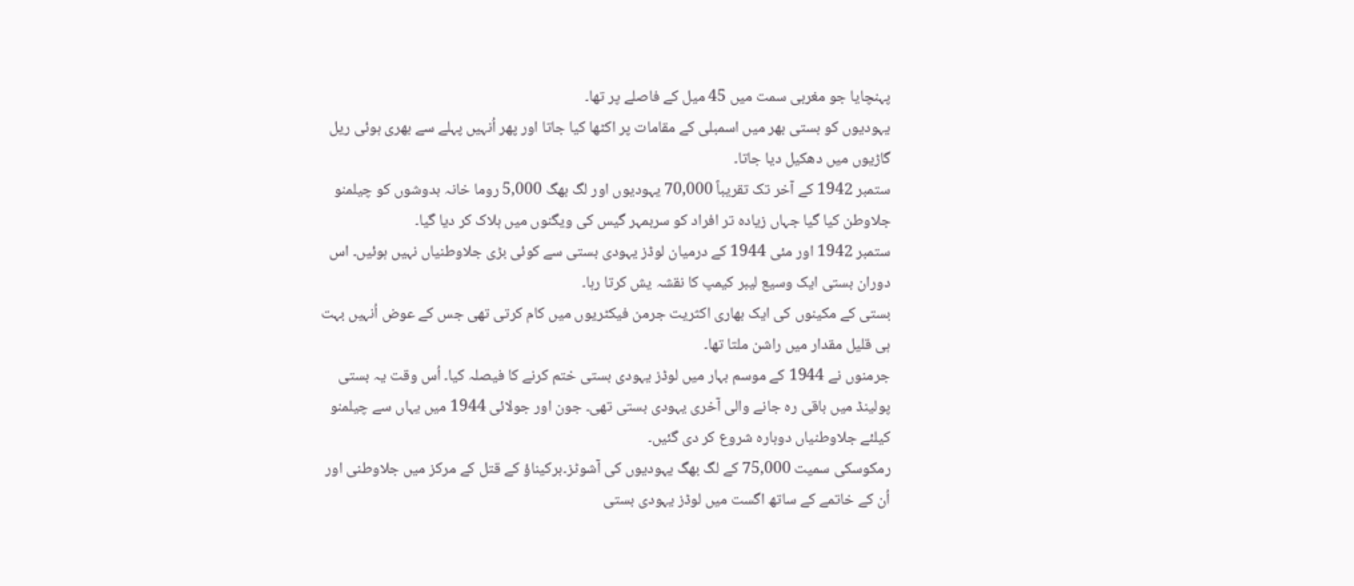پہنچایا جو مغربی سمت میں 45 میل کے فاصلے پر تھا۔
یہودیوں کو بستی بھر میں اسمبلی کے مقامات پر اکٹھا کیا جاتا اور پھر اُنہیں پہلے سے بھری ہوئی ریل گاڑیوں میں دھکیل دیا جاتا۔
ستمبر 1942 کے آخر تک تقریباً 70,000 یہودیوں اور لگ بھگ 5,000 روما خانہ بدوشوں کو چیلمنو جلاوطن کیا گیا جہاں زیادہ تر افراد کو سربمہر گیس کی ویگنوں میں ہلاک کر دیا گیا۔
ستمبر 1942 اور مئی 1944 کے درمیان لوڈز یہودی بستی سے کوئی بڑی جلاوطنیاں نہیں ہوئیں۔ اس دوران بستی ایک وسیع لیبر کیمپ کا نقشہ یش کرتا رہا۔
بستی کے مکینوں کی ایک بھاری اکثریت جرمن فیکٹریوں میں کام کرتی تھی جس کے عوض اُنہیں بہت ہی قلیل مقدار میں راشن ملتا تھا۔
جرمنوں نے 1944 کے موسم بہار میں لوڈز یہودی بستی ختم کرنے کا فیصلہ کیا۔ اُس وقت یہ بستی پولینڈ میں باقی رہ جانے والی آخری یہودی بستی تھی۔ جون اور جولائی 1944 میں یہاں سے چیلمنو کیلئے جلاوطنیاں دوبارہ شروع کر دی گئیں۔
رمکوسکی سمیت 75,000 کے لگ بھگ یہودیوں کی آشوٹز۔برکیناؤ کے قتل کے مرکز میں جلاوطنی اور اُن کے خاتمے کے ساتھ اگست میں لوڈز یہودی بستی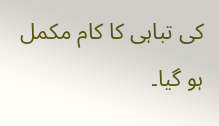کی تباہی کا کام مکمل ہو گیا۔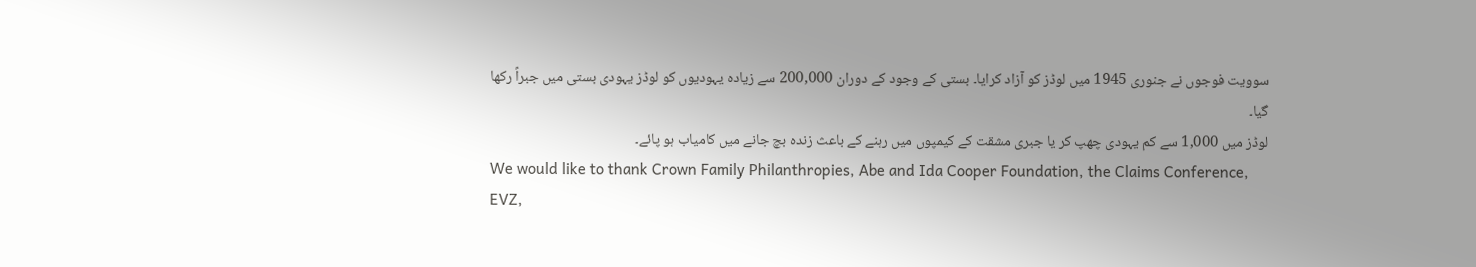سوویت فوجوں نے جنوری 1945 میں لوڈز کو آزاد کرایا۔ بستی کے وجود کے دوران 200,000 سے زیادہ یہودیوں کو لوڈز یہودی بستی میں جبراً رکھا گیا۔
لوڈز میں 1,000 سے کم یہودی چھپ کر یا جبری مشقت کے کیمپوں میں رہنے کے باعث زندہ بچ جانے میں کامیاب ہو پائے۔
We would like to thank Crown Family Philanthropies, Abe and Ida Cooper Foundation, the Claims Conference, EVZ,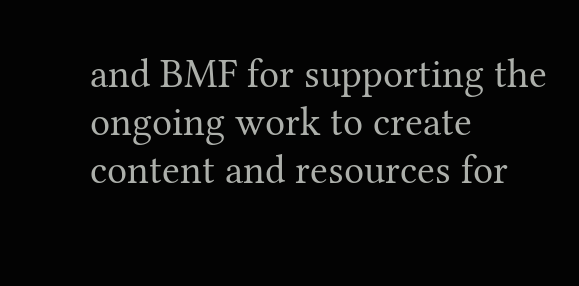and BMF for supporting the ongoing work to create content and resources for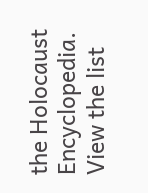the Holocaust Encyclopedia. View the list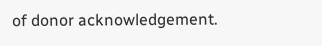of donor acknowledgement.